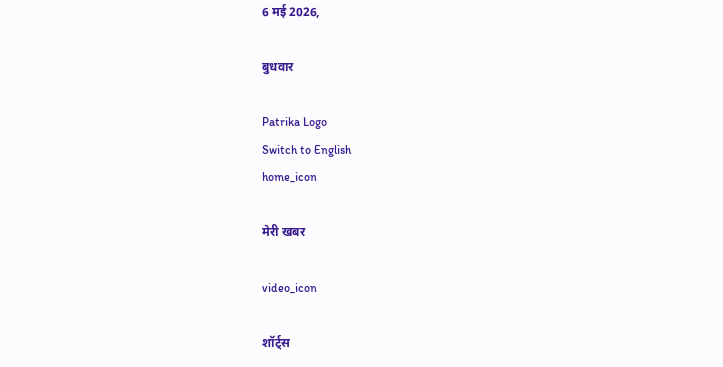6 मई 2026,

बुधवार

Patrika Logo
Switch to English
home_icon

मेरी खबर

video_icon

शॉर्ट्स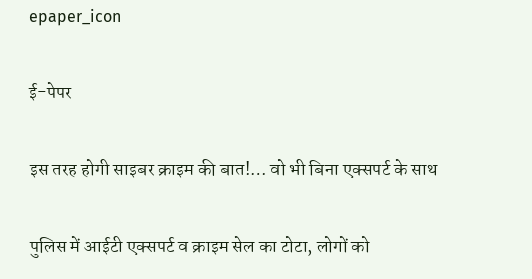epaper_icon

ई-पेपर

इस तरह होगी साइबर क्राइम की बात!… वो भी बिना एक्सपर्ट के साथ

पुलिस में आईटी एक्सपर्ट व क्राइम सेल का टोटा, लोगों को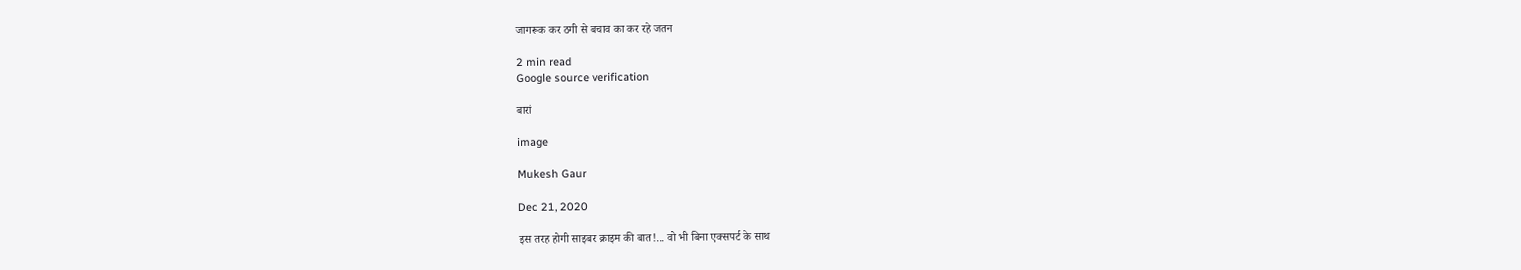जागरूक कर ठगी से बचाव का कर रहे जतन

2 min read
Google source verification

बारां

image

Mukesh Gaur

Dec 21, 2020

इस तरह होगी साइबर क्राइम की बात!... वो भी बिना एक्सपर्ट के साथ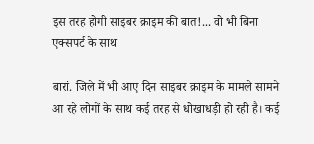इस तरह होगी साइबर क्राइम की बात!... वो भी बिना एक्सपर्ट के साथ

बारां. जिले में भी आए दिन साइबर क्राइम के मामले सामने आ रहे लोगों के साथ कई तरह से धोखाधड़ी हो रही है। कई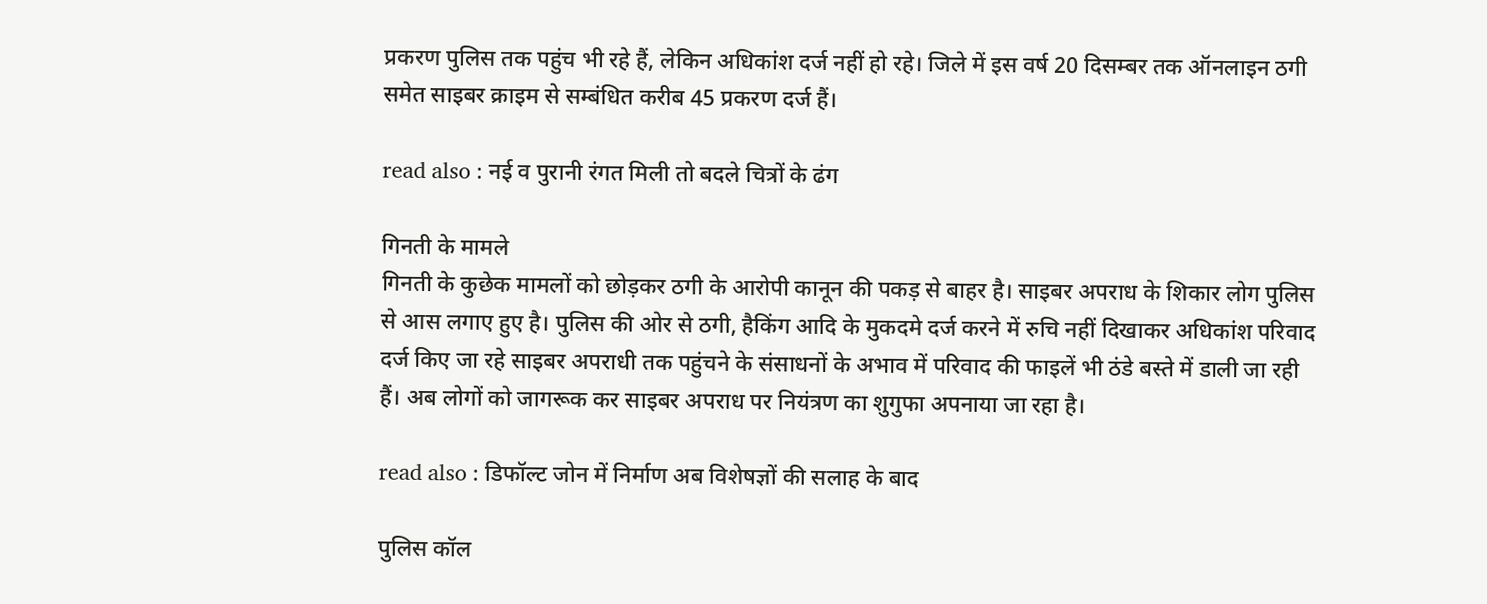प्रकरण पुलिस तक पहुंच भी रहे हैं, लेकिन अधिकांश दर्ज नहीं हो रहे। जिले में इस वर्ष 20 दिसम्बर तक ऑनलाइन ठगी समेत साइबर क्राइम से सम्बंधित करीब 45 प्रकरण दर्ज हैं।

read also : नई व पुरानी रंगत मिली तो बदले चित्रों के ढंग

गिनती के मामले
गिनती के कुछेक मामलों को छोड़कर ठगी के आरोपी कानून की पकड़ से बाहर है। साइबर अपराध के शिकार लोग पुलिस से आस लगाए हुए है। पुलिस की ओर से ठगी, हैकिंग आदि के मुकदमे दर्ज करने में रुचि नहीं दिखाकर अधिकांश परिवाद दर्ज किए जा रहे साइबर अपराधी तक पहुंचने के संसाधनों के अभाव में परिवाद की फाइलें भी ठंडे बस्ते में डाली जा रही हैं। अब लोगों को जागरूक कर साइबर अपराध पर नियंत्रण का शुगुफा अपनाया जा रहा है।

read also : डिफॉल्ट जोन में निर्माण अब विशेषज्ञों की सलाह के बाद

पुलिस कॉल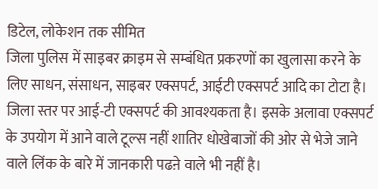डिटेल, लोकेशन तक सीमित
जिला पुलिस में साइबर क्राइम से सम्बंधित प्रकरणों का खुलासा करने के लिए साधन, संसाधन, साइबर एक्सपर्ट, आईटी एक्सपर्ट आदि का टोटा है। जिला स्तर पर आई-टी एक्सपर्ट की आवश्यकता है। इसके अलावा एक्सपर्ट के उपयोग में आने वाले टूल्स नहीं शातिर धोखेबाजों की ओर से भेजे जाने वाले लिंक के बारे में जानकारी पढऩे वाले भी नहीं है।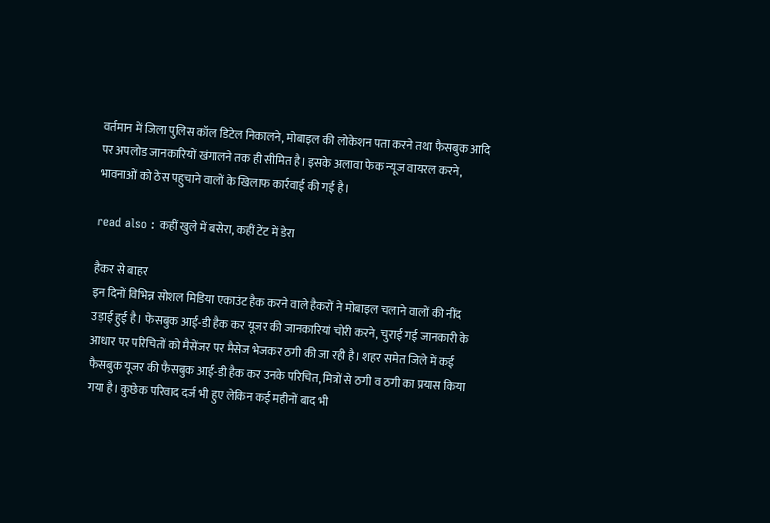वर्तमान में जिला पुलिस कॉल डिटेल निकालने, मोबाइल की लोकेशन पता करने तथा फैसबुक आदि पर अपलोड जानकारियों खंगालने तक ही सीमित है। इसके अलावा फेक न्यूज वायरल करने, भावनाओं को ठेस पहुचाने वालों के खिलाफ कार्रवाई की गई है।

read also : कहीं खुले में बसेरा, कहीं टेंट में डेरा

हैकर से बाहर
इन दिनों विभिन्न सोशल मिडिया एकाउंट हैक करने वाले हैकरों ने मोबाइल चलाने वालों की नींद उड़ाई हुई है। फेसबुक आई-डी हैक कर यूजर की जानकारियां चोरी करने, चुराई गई जानकारी के आधार पर परिचितों को मैसेंजर पर मैसेज भेजकर ठगी की जा रही है। शहर समेत जिले में कई फैसबुक यूजर की फैसबुक आई-डी हैक कर उनके परिचित, मित्रों से ठगी व ठगी का प्रयास किया गया है। कुछेक परिवाद दर्ज भी हुए लेकिन कई महीनों बाद भी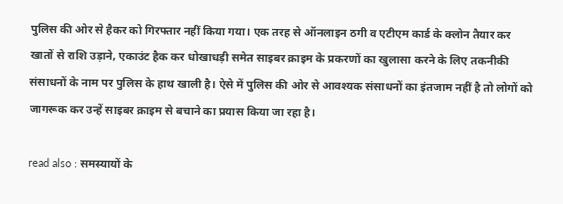पुलिस की ओर से हैकर को गिरफ्तार नहीं किया गया। एक तरह से ऑनलाइन ठगी व एटीएम कार्ड के क्लोन तैयार कर खातों से राशि उड़ाने, एकाउंट हैक कर धोखाधड़ी समेत साइबर क्राइम के प्रकरणों का खुलासा करने के लिए तकनीकी संसाधनों के नाम पर पुलिस के हाथ खाली है। ऐसे में पुलिस की ओर से आवश्यक संसाधनों का इंतजाम नहीं है तो लोगों को जागरूक कर उन्हें साइबर क्राइम से बचाने का प्रयास किया जा रहा है।

read also : समस्यायों के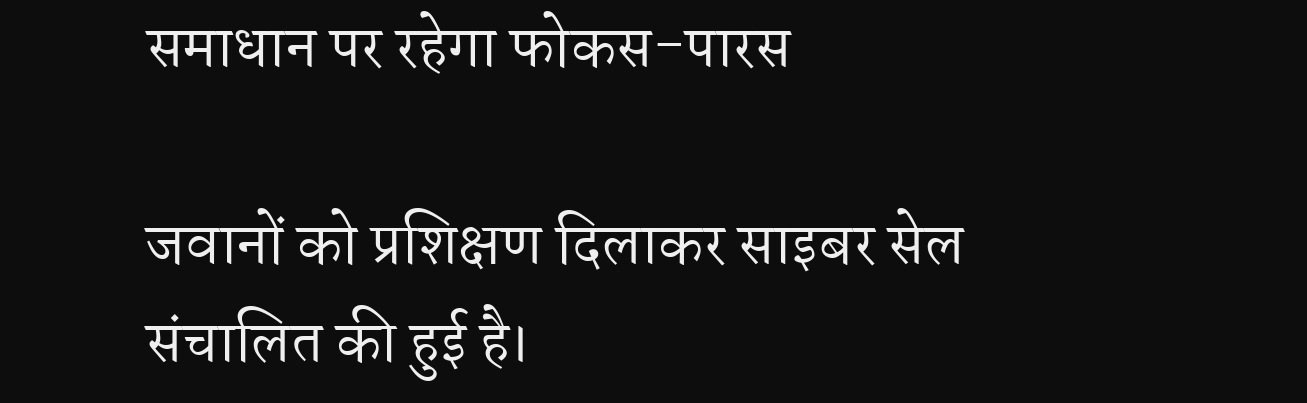समाधान पर रहेगा फोकस-पारस

जवानों को प्रशिक्षण दिलाकर साइबर सेल संचालित की हुई है।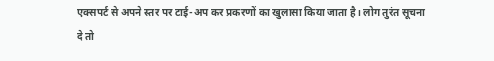एक्सपर्ट से अपने स्तर पर टाई-अप कर प्रकरणों का खुलासा किया जाता है। लोग तुरंत सूचना दे तो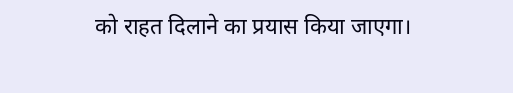को राहत दिलाने का प्रयास किया जाएगा।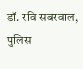डॉ. रवि सबरवाल, पुलिस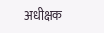अधीक्षक